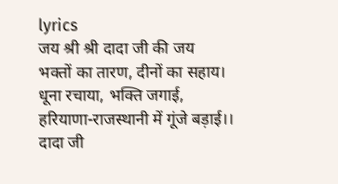lyrics
जय श्री श्री दादा जी की जय
भक्तों का तारण, दीनों का सहाय।
धूना रचाया, भक्ति जगाई,
हरियाणा-राजस्थानी में गूंजे बड़ाई।।
दादा जी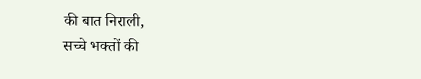की बात निराली,
सच्चे भक्तों की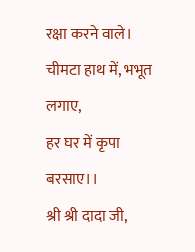रक्षा करने वाले।
चीमटा हाथ में, भभूत लगाए,
हर घर में कृपा बरसाए।।
श्री श्री दादा जी,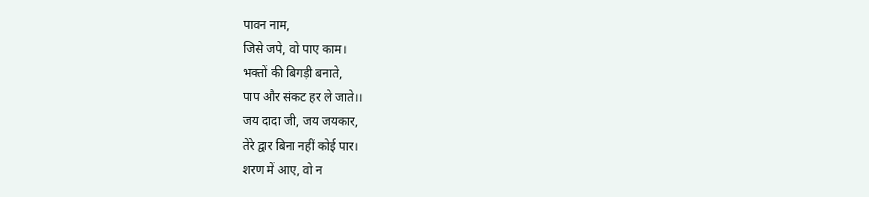पावन नाम,
जिसे जपे, वो पाए काम।
भक्तों की बिगड़ी बनाते,
पाप और संकट हर ले जाते।।
जय दादा जी, जय जयकार,
तेरे द्वार बिना नहीं कोई पार।
शरण में आए, वो न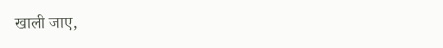खाली जाए,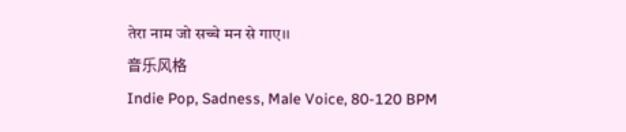तेरा नाम जो सच्चे मन से गाए।।
音乐风格
Indie Pop, Sadness, Male Voice, 80-120 BPM